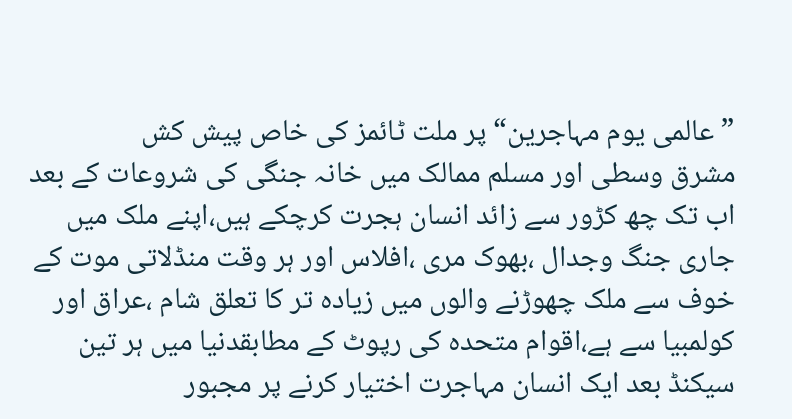”عالمی یوم مہاجرین“ پر ملت ٹائمز کی خاص پیش کش
مشرق وسطی اور مسلم ممالک میں خانہ جنگی کی شروعات کے بعد اب تک چھ کڑور سے زائد انسان ہجرت کرچکے ہیں،اپنے ملک میں جاری جنگ وجدال ،بھوک مری ،افلاس اور ہر وقت منڈلاتی موت کے خوف سے ملک چھوڑنے والوں میں زیادہ تر کا تعلق شام ،عراق اور کولمبیا سے ہے،اقوام متحدہ کی رپوٹ کے مطابقدنیا میں ہر تین سیکنڈ بعد ایک انسان مہاجرت اختیار کرنے پر مجبور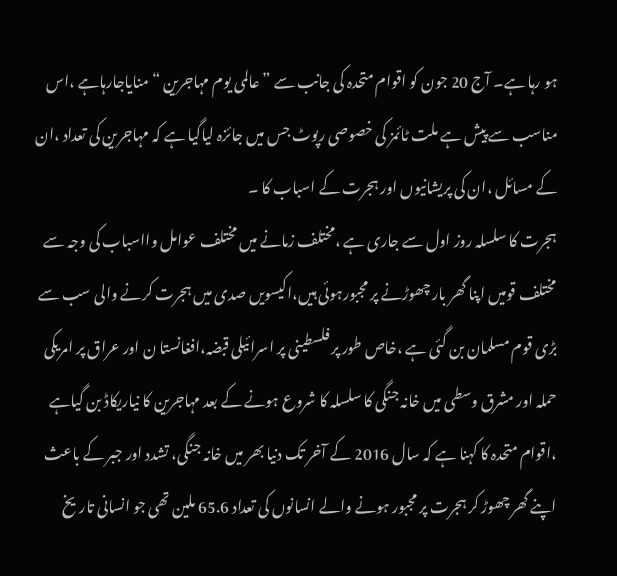ہو رہا ہے۔ آج 20 جون کو اقوام متحدہ کی جانب سے ”عالمی یوم مہاجرین “ منایاجارہاہے ،اس مناسب سے پیش ہے ملت ٹائمز کی خصوصی رپوٹ جس میں جائزہ لیاگیا ہے کہ مہاجرین کی تعداد ،ان کے مسائل ،ان کی پریشانیوں اور ہجرت کے اسباب کا ۔
ہجرت کا سلسلہ روز اول سے جاری ہے ،مختلف زمانے میں مختلف عوامل وااسباب کی وجہ سے مختلف قومیں اپنا گھر بار چھوڑنے پر مجبورہوئی ہیں،اکیسویں صدی میں ہجرت کرنے والی سب سے بڑی قوم مسلمان بن گئی ہے ،خاص طور پر فلسطینی پر اسرائیلی قبضہ،افغانستا ن اور عراق پر امریکی حملہ اور مشرق وسطی میں خانہ جنگی کا سلسلہ کا شروع ہونے کے بعد مہاجرین کا نیاریکاڈ بن گیاہے ،اقوام متحدہ کا کہنا ہے کہ سال 2016 کے آخر تک دنیا بھر میں خانہ جنگی، تشدد اور جبر کے باعث اپنے گھر چھوڑ کر ہجرت پر مجبور ہونے والے انسانوں کی تعداد 65.6 ملین تھی جو انسانی تاریخ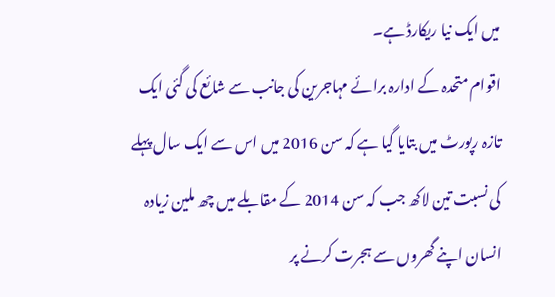میں ایک نیا ریکارڈ ہے۔
اقوام متحدہ کے ادارہ برائے مہاجرین کی جانب سے شائع کی گئی ایک تازہ رپورٹ میں بتایا گیا ہے کہ سن 2016 میں اس سے ایک سال پہلے کی نسبت تین لاکھ جب کہ سن 2014 کے مقابلے میں چھ ملین زیادہ انسان اپنے گھروں سے ہجرت کرنے پر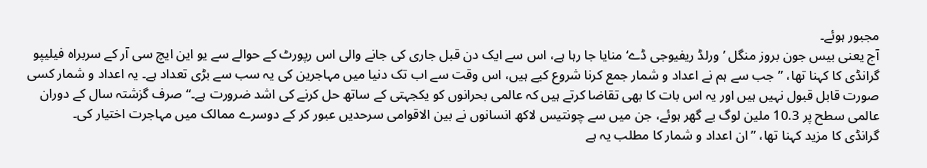مجبور ہوئے۔
آج یعنی بیس جون بروز منگل ’ورلڈ ریفیوجی ڈے‘ منایا جا رہا ہے، اس سے ایک دن قبل جاری کی جانے والی اس رپورٹ کے حوالے سے یو این ایچ سی آر کے سربراہ فیلیپو گرانڈی کا کہنا تھا، ”جب سے ہم نے اعداد و شمار جمع کرنا شروع کیے ہیں، اس وقت سے اب تک دنیا میں مہاجرین کی یہ سب سے بڑی تعداد ہے۔ یہ اعداد و شمار کسی صورت قابل قبول نہیں ہیں اور یہ اس بات کا بھی تقاضا کرتے ہیں کہ عالمی بحرانوں کو یکجہتی کے ساتھ حل کرنے کی اشد ضرورت ہے۔“صرف گزشتہ سال کے دوران عالمی سطح پر 10.3 ملین لوگ بے گھر ہوئے، جن میں سے چونتیس لاکھ انسانوں نے بین الاقوامی سرحدیں عبور کر کے دوسرے ممالک میں مہاجرت اختیار کی۔
گرانڈی کا مزید کہنا تھا، ”ان اعداد و شمار کا مطلب یہ ہے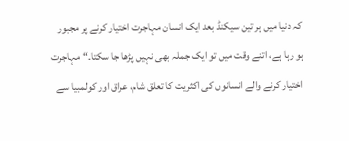کہ دنیا میں ہر تین سیکنڈ بعد ایک انسان مہاجرت اختیار کرنے پر مجبور ہو رہا ہے، اتنے وقت میں تو ایک جملہ بھی نہیں پڑھا جا سکتا۔“ مہاجرت اختیار کرنے والے انسانوں کی اکثریت کا تعلق شام، عراق اور کولمبیا سے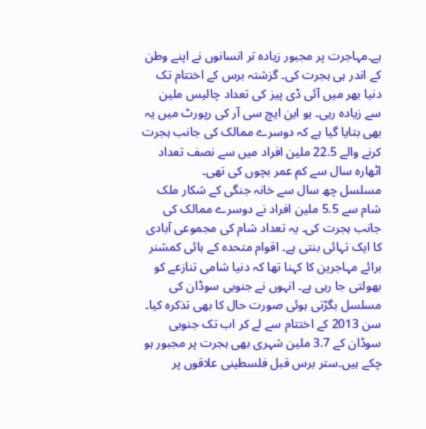ہے۔مہاجرت پر مجبور زیادہ تر انسانوں نے اپنے وطن کے اندر ہی ہجرت کی۔ گزشتہ برس کے اختتام تک دنیا بھر میں آئی ڈی پیز کی تعداد چالیس ملین سے زیادہ رہی۔ یو این ایچ سی آر کی رپورٹ میں یہ بھی بتایا گیا ہے کہ دوسرے ممالک کی جانب ہجرت کرنے والے 22.5 ملین افراد میں سے نصف تعداد اٹھارہ سال سے کم عمر بچوں کی تھی۔
مسلسل چھ سال سے خانہ جنگی کے شکار ملک شام سے 5.5 ملین افراد نے دوسرے ممالک کی جانب ہجرت کی۔ یہ تعداد شام کی مجموعی آبادی کا ایک تہائی بنتی ہے۔ اقوام متحدہ کے ہائی کمشنر برائے مہاجرین کا کہنا تھا کہ دنیا شامی تنازعے کو بھولتی جا رہی ہے۔ انہوں نے جنوبی سوڈان کی مسلسل بگڑتی ہوئی صورت حال کا بھی تذکرہ کیا۔ سن 2013 کے اختتام سے لے کر اب تک جنوبی سوڈان کے 3.7 ملین شہری بھی ہجرت پر مجبور ہو چکے ہیں۔ستر برس قبل فلسطینی علاقوں پر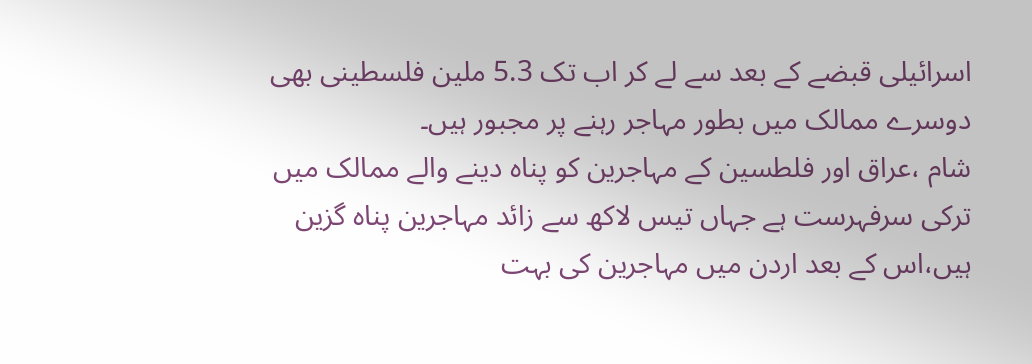اسرائیلی قبضے کے بعد سے لے کر اب تک 5.3 ملین فلسطینی بھی دوسرے ممالک میں بطور مہاجر رہنے پر مجبور ہیں۔
شام ،عراق اور فلطسین کے مہاجرین کو پناہ دینے والے ممالک میں ترکی سرفہرست ہے جہاں تیس لاکھ سے زائد مہاجرین پناہ گزین ہیں،اس کے بعد اردن میں مہاجرین کی بہت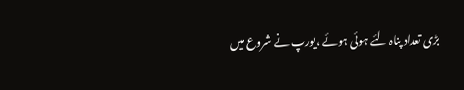بڑی تعداد پناہ لئے ہوئی ہوئے ،یورپ نے شروع میں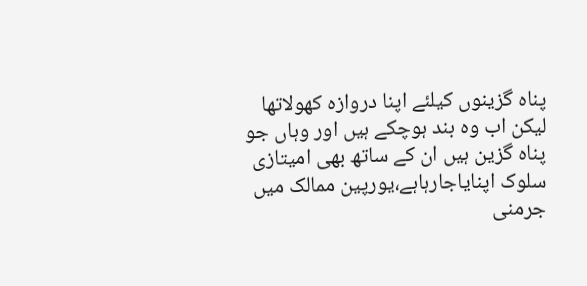پناہ گزینوں کیلئے اپنا دروازہ کھولاتھا لیکن اب وہ بند ہوچکے ہیں اور وہاں جو پناہ گزین ہیں ان کے ساتھ بھی امیتازی سلوک اپنایاجارہاہے،یورپین ممالک میں جرمنی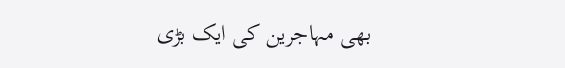بھی مہاجرین کی ایک بڑی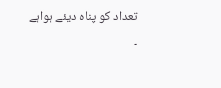تعداد کو پناہ دیئے ہواہے ۔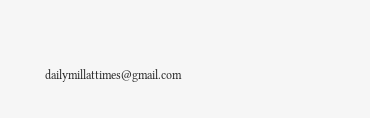dailymillattimes@gmail.com